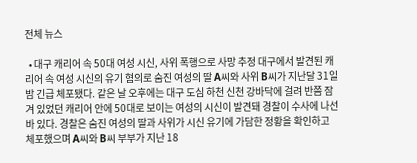전체 뉴스

  • 대구 캐리어 속 50대 여성 시신, 사위 폭행으로 사망 추정 대구에서 발견된 캐리어 속 여성 시신의 유기 혐의로 숨진 여성의 딸 A씨와 사위 B씨가 지난달 31일 밤 긴급 체포됐다. 같은 날 오후에는 대구 도심 하천 신천 강바닥에 걸려 반쯤 잠겨 있었던 캐리어 안에 50대로 보이는 여성의 시신이 발견돼 경찰이 수사에 나선 바 있다. 경찰은 숨진 여성의 딸과 사위가 시신 유기에 가담한 정황을 확인하고 체포했으며 A씨와 B씨 부부가 지난 18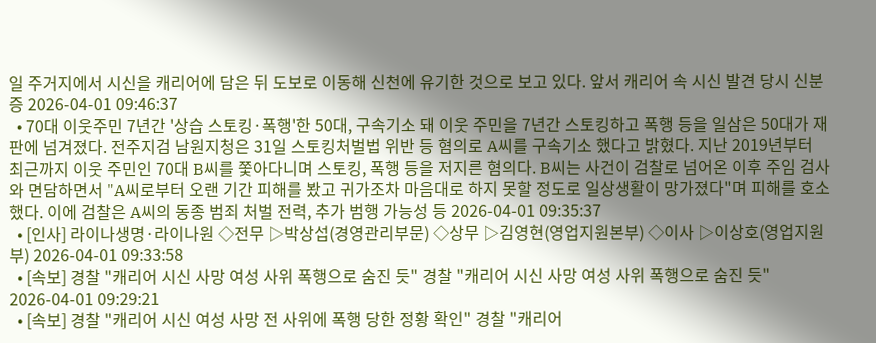일 주거지에서 시신을 캐리어에 담은 뒤 도보로 이동해 신천에 유기한 것으로 보고 있다. 앞서 캐리어 속 시신 발견 당시 신분증 2026-04-01 09:46:37
  • 70대 이웃주민 7년간 '상습 스토킹·폭행'한 50대, 구속기소 돼 이웃 주민을 7년간 스토킹하고 폭행 등을 일삼은 50대가 재판에 넘겨졌다. 전주지검 남원지청은 31일 스토킹처벌법 위반 등 혐의로 A씨를 구속기소 했다고 밝혔다. 지난 2019년부터 최근까지 이웃 주민인 70대 B씨를 쫓아다니며 스토킹, 폭행 등을 저지른 혐의다. B씨는 사건이 검찰로 넘어온 이후 주임 검사와 면담하면서 "A씨로부터 오랜 기간 피해를 봤고 귀가조차 마음대로 하지 못할 정도로 일상생활이 망가졌다"며 피해를 호소했다. 이에 검찰은 A씨의 동종 범죄 처벌 전력, 추가 범행 가능성 등 2026-04-01 09:35:37
  • [인사] 라이나생명·라이나원 ◇전무 ▷박상섭(경영관리부문) ◇상무 ▷김영현(영업지원본부) ◇이사 ▷이상호(영업지원부) 2026-04-01 09:33:58
  • [속보] 경찰 "캐리어 시신 사망 여성 사위 폭행으로 숨진 듯" 경찰 "캐리어 시신 사망 여성 사위 폭행으로 숨진 듯" 2026-04-01 09:29:21
  • [속보] 경찰 "캐리어 시신 여성 사망 전 사위에 폭행 당한 정황 확인" 경찰 "캐리어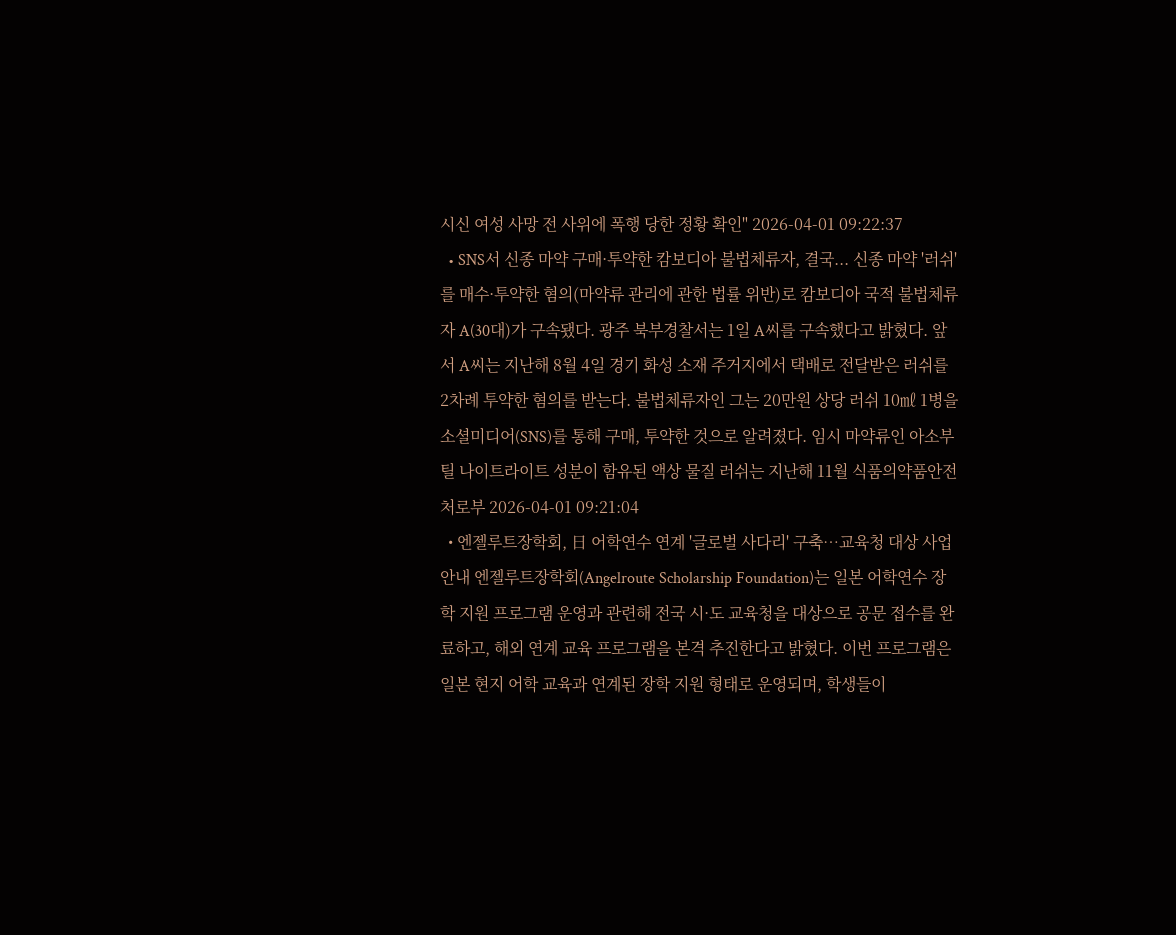시신 여성 사망 전 사위에 폭행 당한 정황 확인" 2026-04-01 09:22:37
  • SNS서 신종 마약 구매·투약한 캄보디아 불법체류자, 결국... 신종 마약 '러쉬'를 매수·투약한 혐의(마약류 관리에 관한 법률 위반)로 캄보디아 국적 불법체류자 A(30대)가 구속됐다. 광주 북부경찰서는 1일 A씨를 구속했다고 밝혔다. 앞서 A씨는 지난해 8월 4일 경기 화성 소재 주거지에서 택배로 전달받은 러쉬를 2차례 투약한 혐의를 받는다. 불법체류자인 그는 20만원 상당 러쉬 10㎖ 1병을 소셜미디어(SNS)를 통해 구매, 투약한 것으로 알려졌다. 임시 마약류인 아소부틸 나이트라이트 성분이 함유된 액상 물질 러쉬는 지난해 11월 식품의약품안전처로부 2026-04-01 09:21:04
  • 엔젤루트장학회, 日 어학연수 연계 '글로벌 사다리' 구축…교육청 대상 사업 안내 엔젤루트장학회(Angelroute Scholarship Foundation)는 일본 어학연수 장학 지원 프로그램 운영과 관련해 전국 시·도 교육청을 대상으로 공문 접수를 완료하고, 해외 연계 교육 프로그램을 본격 추진한다고 밝혔다. 이번 프로그램은 일본 현지 어학 교육과 연계된 장학 지원 형태로 운영되며, 학생들이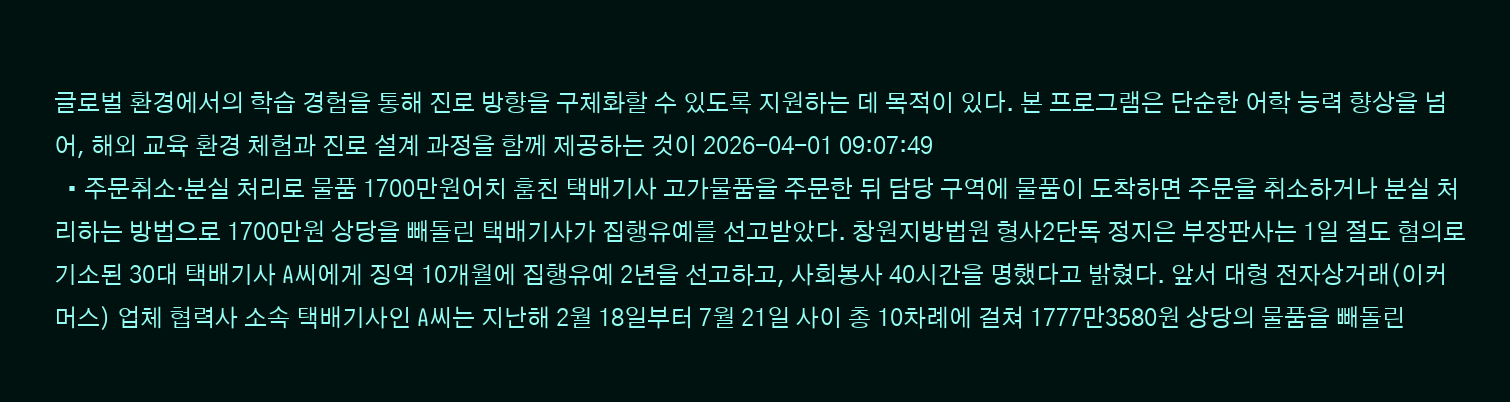글로벌 환경에서의 학습 경험을 통해 진로 방향을 구체화할 수 있도록 지원하는 데 목적이 있다. 본 프로그램은 단순한 어학 능력 향상을 넘어, 해외 교육 환경 체험과 진로 설계 과정을 함께 제공하는 것이 2026-04-01 09:07:49
  • 주문취소·분실 처리로 물품 1700만원어치 훔친 택배기사 고가물품을 주문한 뒤 담당 구역에 물품이 도착하면 주문을 취소하거나 분실 처리하는 방법으로 1700만원 상당을 빼돌린 택배기사가 집행유예를 선고받았다. 창원지방법원 형사2단독 정지은 부장판사는 1일 절도 혐의로 기소된 30대 택배기사 A씨에게 징역 10개월에 집행유예 2년을 선고하고, 사회봉사 40시간을 명했다고 밝혔다. 앞서 대형 전자상거래(이커머스) 업체 협력사 소속 택배기사인 A씨는 지난해 2월 18일부터 7월 21일 사이 총 10차례에 걸쳐 1777만3580원 상당의 물품을 빼돌린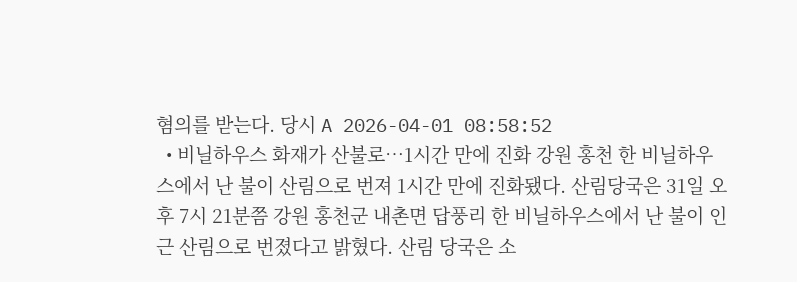혐의를 받는다. 당시 A 2026-04-01 08:58:52
  • 비닐하우스 화재가 산불로…1시간 만에 진화 강원 홍천 한 비닐하우스에서 난 불이 산림으로 번져 1시간 만에 진화됐다. 산림당국은 31일 오후 7시 21분쯤 강원 홍천군 내촌면 답풍리 한 비닐하우스에서 난 불이 인근 산림으로 번졌다고 밝혔다. 산림 당국은 소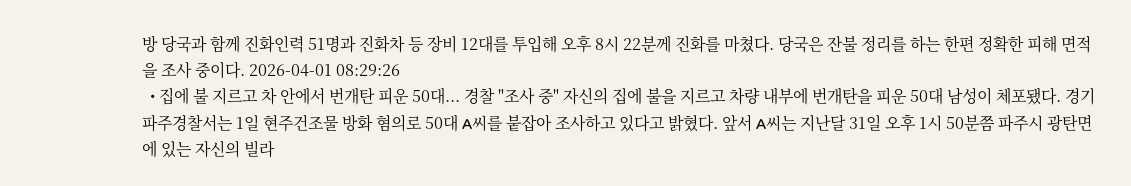방 당국과 함께 진화인력 51명과 진화차 등 장비 12대를 투입해 오후 8시 22분께 진화를 마쳤다. 당국은 잔불 정리를 하는 한편 정확한 피해 면적을 조사 중이다. 2026-04-01 08:29:26
  • 집에 불 지르고 차 안에서 번개탄 피운 50대... 경찰 "조사 중" 자신의 집에 불을 지르고 차량 내부에 번개탄을 피운 50대 남성이 체포됐다. 경기 파주경찰서는 1일 현주건조물 방화 혐의로 50대 A씨를 붙잡아 조사하고 있다고 밝혔다. 앞서 A씨는 지난달 31일 오후 1시 50분쯤 파주시 광탄면에 있는 자신의 빌라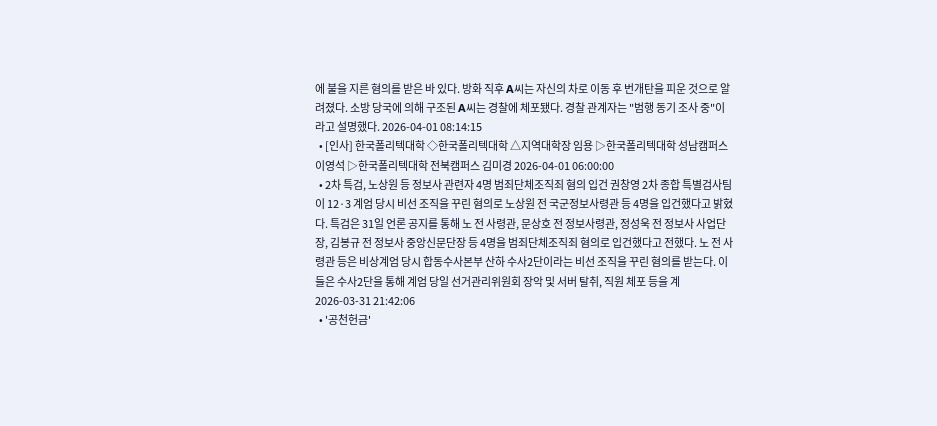에 불을 지른 혐의를 받은 바 있다. 방화 직후 A씨는 자신의 차로 이동 후 번개탄을 피운 것으로 알려졌다. 소방 당국에 의해 구조된 A씨는 경찰에 체포됐다. 경찰 관계자는 "범행 동기 조사 중"이라고 설명했다. 2026-04-01 08:14:15
  • [인사] 한국폴리텍대학 ◇한국폴리텍대학 △지역대학장 임용 ▷한국폴리텍대학 성남캠퍼스 이영석 ▷한국폴리텍대학 전북캠퍼스 김미경 2026-04-01 06:00:00
  • 2차 특검, 노상원 등 정보사 관련자 4명 범죄단체조직죄 혐의 입건 권창영 2차 종합 특별검사팀이 12·3 계엄 당시 비선 조직을 꾸린 혐의로 노상원 전 국군정보사령관 등 4명을 입건했다고 밝혔다. 특검은 31일 언론 공지를 통해 노 전 사령관, 문상호 전 정보사령관, 정성욱 전 정보사 사업단장, 김봉규 전 정보사 중앙신문단장 등 4명을 범죄단체조직죄 혐의로 입건했다고 전했다. 노 전 사령관 등은 비상계엄 당시 합동수사본부 산하 수사2단이라는 비선 조직을 꾸린 혐의를 받는다. 이들은 수사2단을 통해 계엄 당일 선거관리위원회 장악 및 서버 탈취, 직원 체포 등을 계 2026-03-31 21:42:06
  • '공천헌금'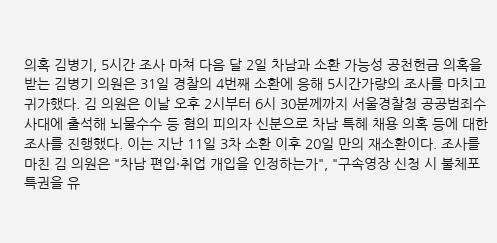의혹 김병기, 5시간 조사 마쳐 다음 달 2일 차남과 소환 가능성 공천헌금 의혹을 받는 김병기 의원은 31일 경찰의 4번째 소환에 응해 5시간가량의 조사를 마치고 귀가했다. 김 의원은 이날 오후 2시부터 6시 30분께까지 서울경찰청 공공범죄수사대에 출석해 뇌물수수 등 혐의 피의자 신분으로 차남 특혜 채용 의혹 등에 대한 조사를 진행했다. 이는 지난 11일 3차 소환 이후 20일 만의 재소환이다. 조사를 마친 김 의원은 "차남 편입·취업 개입을 인정하는가", "구속영장 신청 시 불체포특권을 유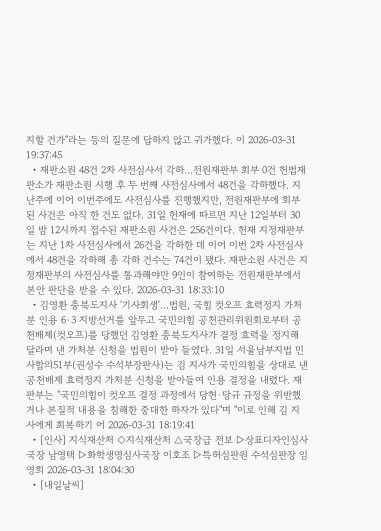지할 건가"라는 등의 질문에 답하지 않고 귀가했다. 이 2026-03-31 19:37:45
  • 재판소원 48건 2차 사전심사서 각하...전원재판부 회부 0건 헌법재판소가 재판소원 시행 후 두 번째 사전심사에서 48건을 각하했다. 지난주에 이어 이번주에도 사전심사를 진행했지만, 전원재판부에 회부된 사건은 아직 한 건도 없다. 31일 헌재에 따르면 지난 12일부터 30일 밤 12시까지 접수된 재판소원 사건은 256건이다. 헌재 지정재판부는 지난 1차 사전심사에서 26건을 각하한 데 이어 이번 2차 사전심사에서 48건을 각하해 총 각하 건수는 74건이 됐다. 재판소원 사건은 지정재판부의 사전심사를 통과해야만 9인이 참여하는 전원재판부에서 본안 판단을 받을 수 있다. 2026-03-31 18:33:10
  • 김영환 충북도지사 '기사회생'...법원, 국힘 컷오프 효력정지 가처분 인용 6·3 지방선거를 앞두고 국민의힘 공천관리위원회로부터 공천배제(컷오프)를 당했던 김영환 충북도지사가 결정 효력을 정지해 달라며 낸 가처분 신청을 법원이 받아 들였다. 31일 서울남부지법 민사합의51부(권성수 수석부장판사)는 김 지사가 국민의힘을 상대로 낸 공천배제 효력정지 가처분 신청을 받아들여 인용 결정을 내렸다. 재판부는 "국민의힘이 컷오프 결정 과정에서 당헌·당규 규정을 위반했거나 본질적 내용을 침해한 중대한 하자가 있다"며 "이로 인해 김 지사에게 회복하기 어 2026-03-31 18:19:41
  • [인사] 지식재산처 ◇지식재산처 △국장급 전보 ▷상표디자인심사국장 남영택 ▷화학생명심사국장 이호조 ▷특허심판원 수석심판장 임영희 2026-03-31 18:04:30
  • [내일날씨]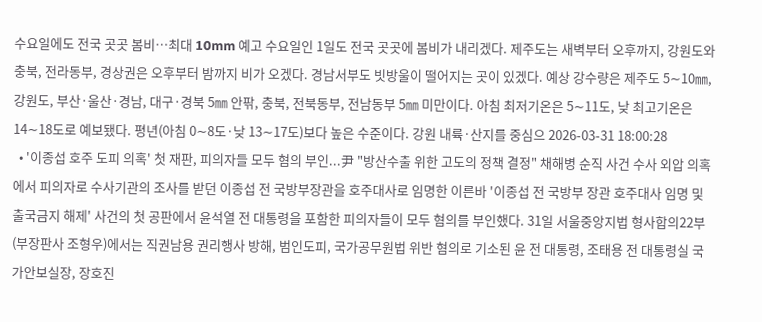수요일에도 전국 곳곳 봄비…최대 10mm 예고 수요일인 1일도 전국 곳곳에 봄비가 내리겠다. 제주도는 새벽부터 오후까지, 강원도와 충북, 전라동부, 경상권은 오후부터 밤까지 비가 오겠다. 경남서부도 빗방울이 떨어지는 곳이 있겠다. 예상 강수량은 제주도 5∼10㎜, 강원도, 부산·울산·경남, 대구·경북 5㎜ 안팎, 충북, 전북동부, 전남동부 5㎜ 미만이다. 아침 최저기온은 5∼11도, 낮 최고기온은 14∼18도로 예보됐다. 평년(아침 0∼8도·낮 13∼17도)보다 높은 수준이다. 강원 내륙·산지를 중심으 2026-03-31 18:00:28
  • '이종섭 호주 도피 의혹' 첫 재판, 피의자들 모두 혐의 부인...尹 "방산수출 위한 고도의 정책 결정" 채해병 순직 사건 수사 외압 의혹에서 피의자로 수사기관의 조사를 받던 이종섭 전 국방부장관을 호주대사로 임명한 이른바 '이종섭 전 국방부 장관 호주대사 임명 및 출국금지 해제' 사건의 첫 공판에서 윤석열 전 대통령을 포함한 피의자들이 모두 혐의를 부인했다. 31일 서울중앙지법 형사합의22부(부장판사 조형우)에서는 직권남용 권리행사 방해, 범인도피, 국가공무원법 위반 혐의로 기소된 윤 전 대통령, 조태용 전 대통령실 국가안보실장, 장호진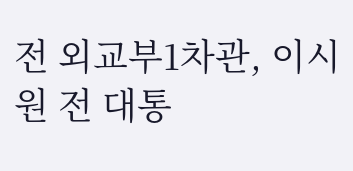전 외교부1차관, 이시원 전 대통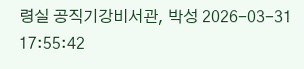령실 공직기강비서관, 박성 2026-03-31 17:55:42